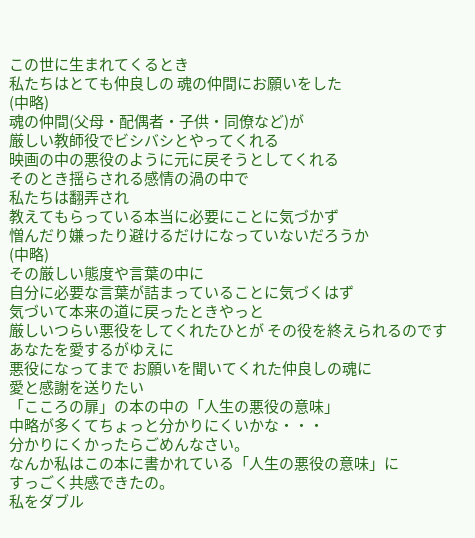この世に生まれてくるとき
私たちはとても仲良しの 魂の仲間にお願いをした
(中略)
魂の仲間(父母・配偶者・子供・同僚など)が
厳しい教師役でビシバシとやってくれる
映画の中の悪役のように元に戻そうとしてくれる
そのとき揺らされる感情の渦の中で
私たちは翻弄され
教えてもらっている本当に必要にことに気づかず
憎んだり嫌ったり避けるだけになっていないだろうか
(中略)
その厳しい態度や言葉の中に
自分に必要な言葉が詰まっていることに気づくはず
気づいて本来の道に戻ったときやっと
厳しいつらい悪役をしてくれたひとが その役を終えられるのです
あなたを愛するがゆえに
悪役になってまで お願いを聞いてくれた仲良しの魂に
愛と感謝を送りたい
「こころの扉」の本の中の「人生の悪役の意味」
中略が多くてちょっと分かりにくいかな・・・
分かりにくかったらごめんなさい。
なんか私はこの本に書かれている「人生の悪役の意味」に
すっごく共感できたの。
私をダブル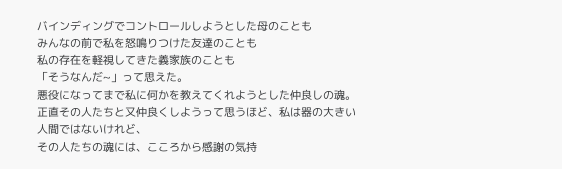バインディングでコントロールしようとした母のことも
みんなの前で私を怒鳴りつけた友達のことも
私の存在を軽視してきた義家族のことも
「そうなんだ~」って思えた。
悪役になってまで私に何かを教えてくれようとした仲良しの魂。
正直その人たちと又仲良くしようって思うほど、私は器の大きい
人間ではないけれど、
その人たちの魂には、こころから感謝の気持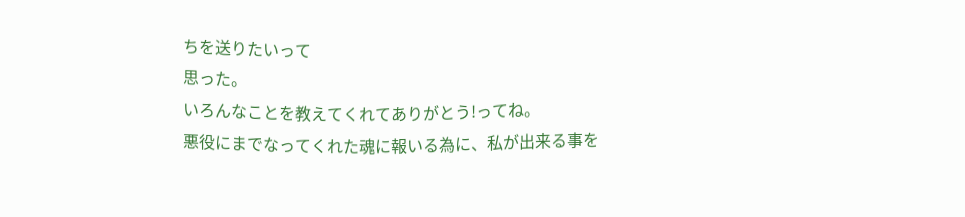ちを送りたいって
思った。
いろんなことを教えてくれてありがとう!ってね。
悪役にまでなってくれた魂に報いる為に、私が出来る事を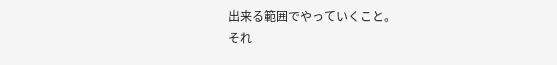出来る範囲でやっていくこと。
それ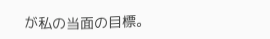が私の当面の目標。